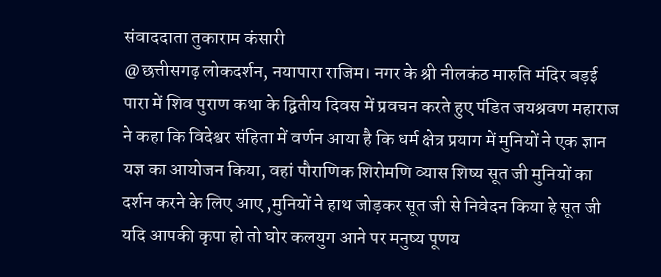संवाददाता तुकाराम कंसारी
@छत्तीसगढ़ लोकदर्शन, नयापारा राजिम। नगर के श्री नीलकंठ मारुति मंदिर बड़ई पारा में शिव पुराण कथा के द्वितीय दिवस में प्रवचन करते हुए पंडित जयश्रवण महाराज ने कहा कि विदेश्वर संहिता में वर्णन आया है कि धर्म क्षेत्र प्रयाग में मुनियों ने एक ज्ञान यज्ञ का आयोजन किया, वहां पौराणिक शिरोमणि व्यास शिष्य सूत जी मुनियों का दर्शन करने के लिए आए ,मुनियों ने हाथ जोड़कर सूत जी से निवेदन किया हे सूत जी यदि आपकी कृपा हो तो घोर कलयुग आने पर मनुष्य पूणय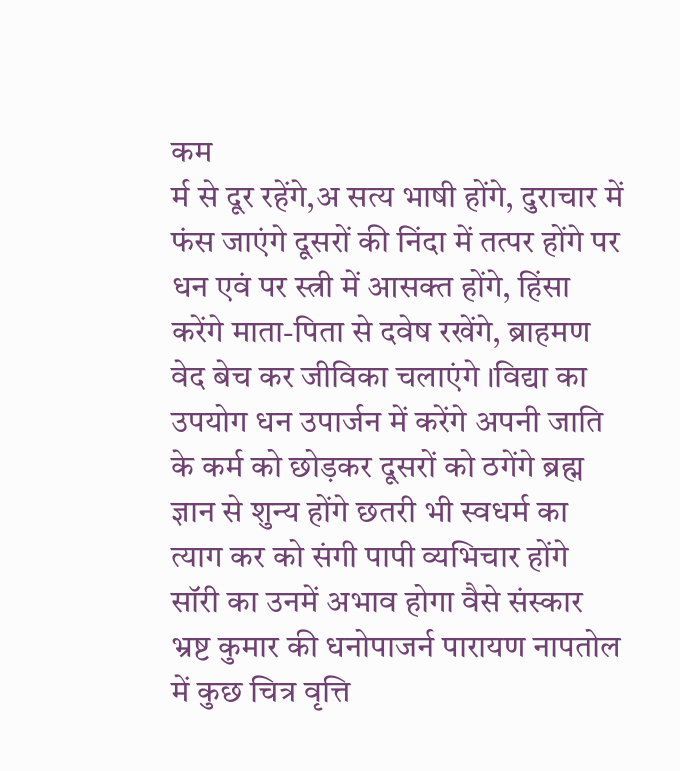कम
र्म से दूर रहेंगे,अ सत्य भाषी होंगे, दुराचार में फंस जाएंगे दूसरों की निंदा में तत्पर होंगे पर धन एवं पर स्त्री में आसक्त होंगे, हिंसा करेंगे माता-पिता से दवेष रखेंगे, ब्राहमण वेद बेच कर जीविका चलाएंगे ।विद्या का उपयोग धन उपार्जन में करेंगे अपनी जाति के कर्म को छोड़कर दूसरों को ठगेंगे ब्रह्म ज्ञान से शुन्य होंगे छतरी भी स्वधर्म का त्याग कर को संगी पापी व्यभिचार होंगे सॉरी का उनमें अभाव होगा वैसे संस्कार भ्रष्ट कुमार की धनोपाजर्न पारायण नापतोल में कुछ चित्र वृत्ति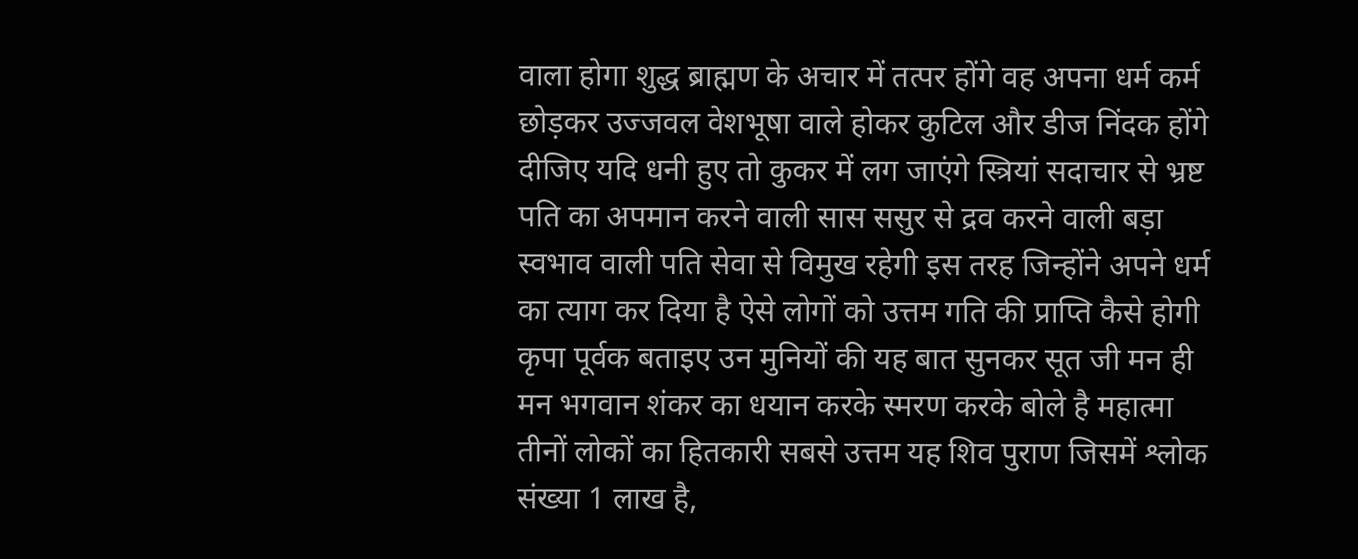वाला होगा शुद्ध ब्राह्मण के अचार में तत्पर होंगे वह अपना धर्म कर्म छोड़कर उज्जवल वेशभूषा वाले होकर कुटिल और डीज निंदक होंगे दीजिए यदि धनी हुए तो कुकर में लग जाएंगे स्त्रियां सदाचार से भ्रष्ट पति का अपमान करने वाली सास ससुर से द्रव करने वाली बड़ा स्वभाव वाली पति सेवा से विमुख रहेगी इस तरह जिन्होंने अपने धर्म का त्याग कर दिया है ऐसे लोगों को उत्तम गति की प्राप्ति कैसे होगी कृपा पूर्वक बताइए उन मुनियों की यह बात सुनकर सूत जी मन ही मन भगवान शंकर का धयान करके स्मरण करके बोले है महात्मा तीनों लोकों का हितकारी सबसे उत्तम यह शिव पुराण जिसमें श्लोक संख्या 1 लाख है,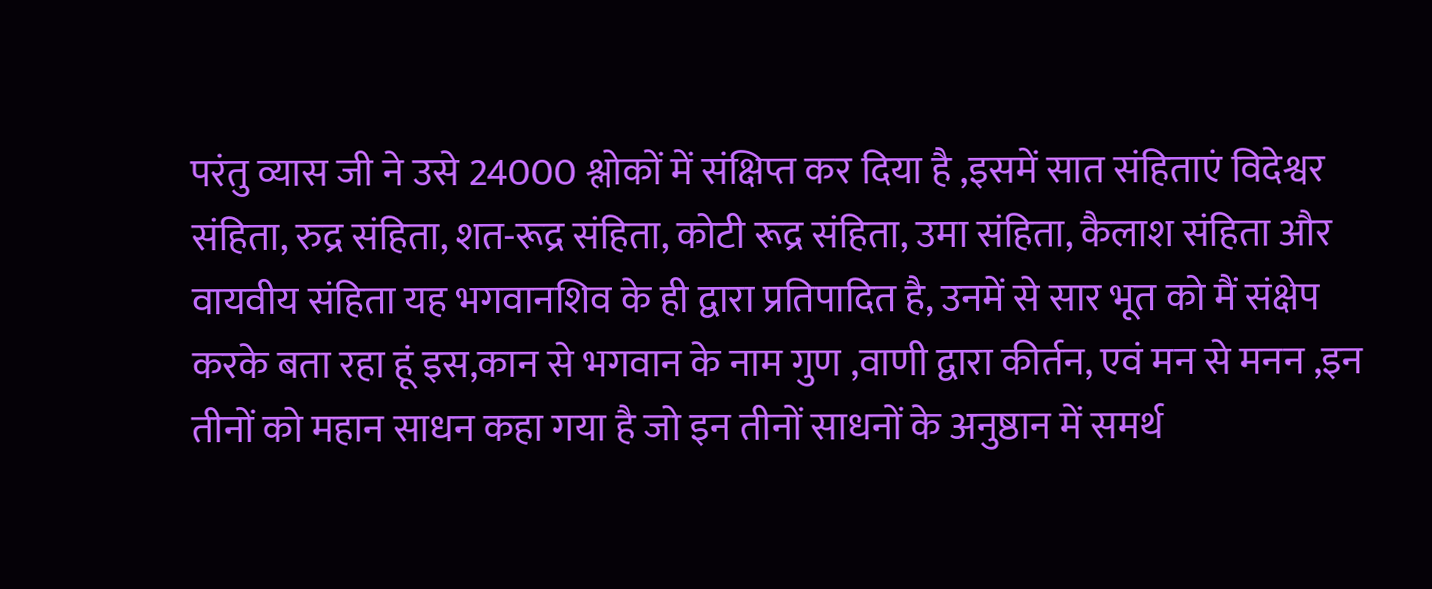परंतु व्यास जी ने उसे 24000 श्लोकों में संक्षिप्त कर दिया है ,इसमें सात संहिताएं विदेश्वर संहिता, रुद्र संहिता, शत-रूद्र संहिता, कोटी रूद्र संहिता, उमा संहिता, कैलाश संहिता और वायवीय संहिता यह भगवानशिव के ही द्वारा प्रतिपादित है, उनमें से सार भूत को मैं संक्षेप करके बता रहा हूं इस,कान से भगवान के नाम गुण ,वाणी द्वारा कीर्तन, एवं मन से मनन ,इन तीनों को महान साधन कहा गया है जो इन तीनों साधनों के अनुष्ठान में समर्थ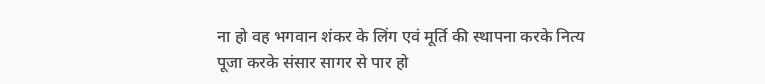ना हो वह भगवान शंकर के लिंग एवं मूर्ति की स्थापना करके नित्य पूजा करके संसार सागर से पार हो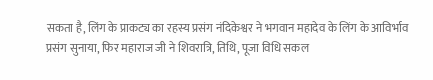सकता है, लिंग के प्राकट्य का रहस्य प्रसंग नंदिकेश्वर ने भगवान महादेव के लिंग के आविर्भाव प्रसंग सुनाया, फिर महाराज जी ने शिवरात्रि, तिथि, पूजा विधि सकल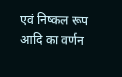एवं निष्कल रूप आदि का वर्णन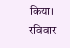किया। रविवार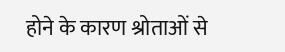होने के कारण श्रोताओं से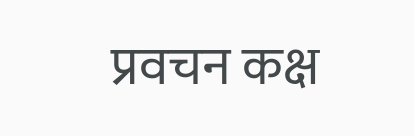प्रवचन कक्ष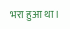भरा हुआ था।